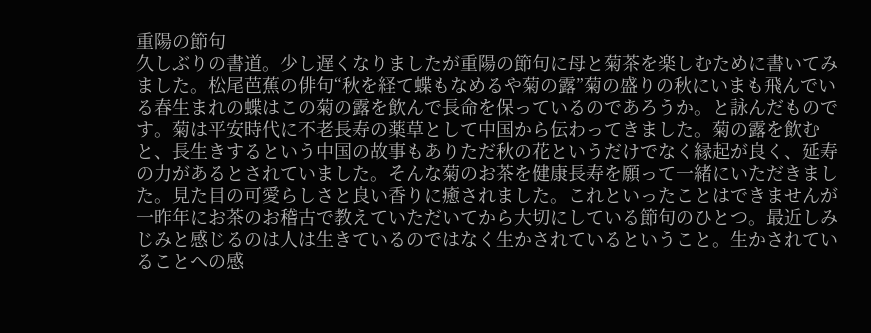重陽の節句
久しぶりの書道。少し遅くなりましたが重陽の節句に母と菊茶を楽しむために書いてみました。松尾芭蕉の俳句“秋を経て蝶もなめるや菊の露”菊の盛りの秋にいまも飛んでいる春生まれの蝶はこの菊の露を飲んで長命を保っているのであろうか。と詠んだものです。菊は平安時代に不老長寿の薬草として中国から伝わってきました。菊の露を飲むと、長生きするという中国の故事もありただ秋の花というだけでなく縁起が良く、延寿の力があるとされていました。そんな菊のお茶を健康長寿を願って一緒にいただきました。見た目の可愛らしさと良い香りに癒されました。これといったことはできませんが一昨年にお茶のお稽古で教えていただいてから大切にしている節句のひとつ。最近しみじみと感じるのは人は生きているのではなく生かされているということ。生かされていることへの感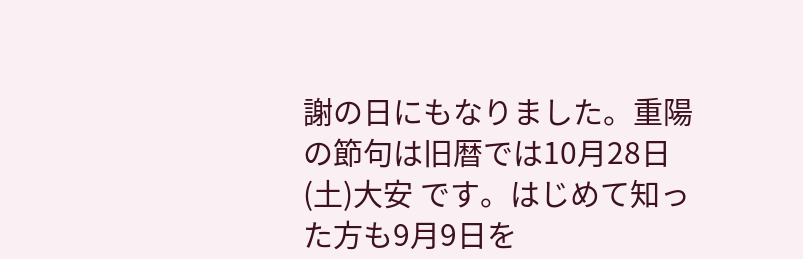謝の日にもなりました。重陽の節句は旧暦では10月28日(土)大安 です。はじめて知った方も9月9日を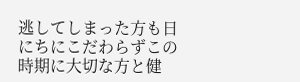逃してしまった方も日にちにこだわらずこの時期に大切な方と健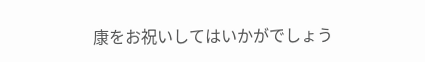康をお祝いしてはいかがでしょう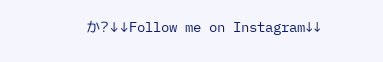か?↓↓Follow me on Instagram↓↓